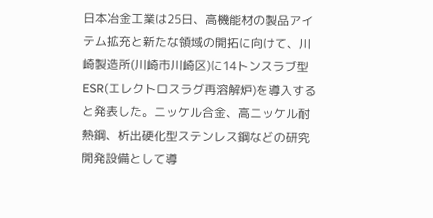日本冶金工業は25日、高機能材の製品アイテム拡充と新たな領域の開拓に向けて、川崎製造所(川崎市川崎区)に14トンスラブ型ESR(エレクトロスラグ再溶解炉)を導入すると発表した。ニッケル合金、高ニッケル耐熱鋼、析出硬化型ステンレス鋼などの研究開発設備として導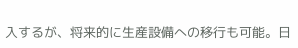入するが、将来的に生産設備への移行も可能。日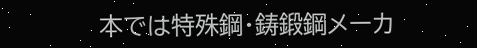本では特殊鋼・鋳鍛鋼メーカ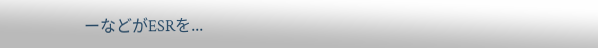ーなどがESRを...